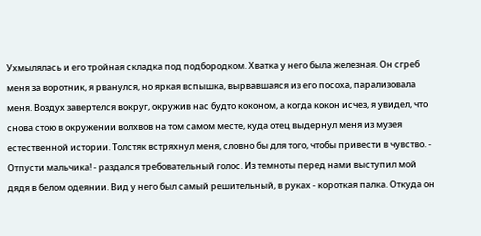Ухмылялась и его тройная складка под подбородком. Хватка у него была железная. Он сгреб меня за воротник, я рванулся, но яркая вспышка, вырвавшаяся из его посоха, парализовала меня. Воздух завертелся вокруг, окружив нас будто коконом, а когда кокон исчез, я увидел, что снова стою в окружении волхвов на том самом месте, куда отец выдернул меня из музея естественной истории. Толстяк встряхнул меня, словно бы для того, чтобы привести в чувство. - Отпусти мальчика! - раздался требовательный голос. Из темноты перед нами выступил мой дядя в белом одеянии. Вид у него был самый решительный, в руках - короткая палка. Откуда он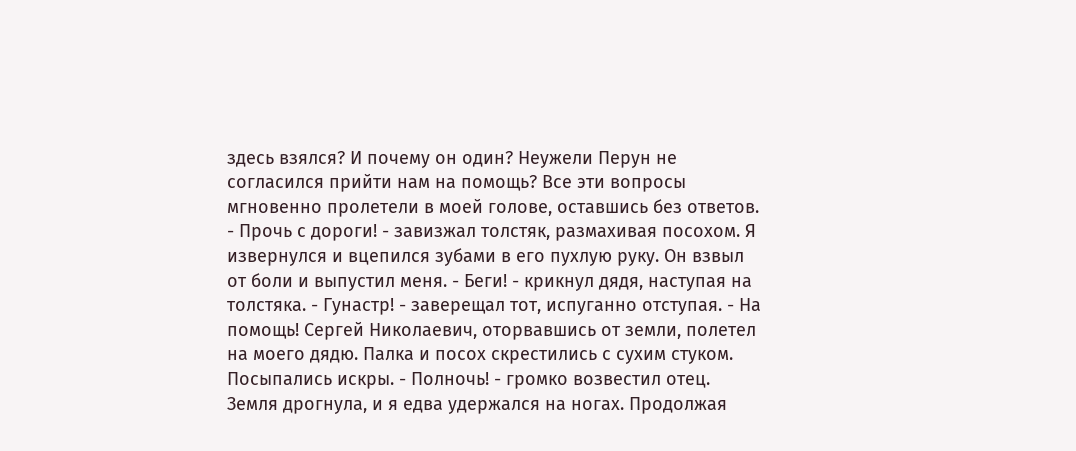здесь взялся? И почему он один? Неужели Перун не согласился прийти нам на помощь? Все эти вопросы мгновенно пролетели в моей голове, оставшись без ответов. - Прочь с дороги! - завизжал толстяк, размахивая посохом. Я извернулся и вцепился зубами в его пухлую руку. Он взвыл от боли и выпустил меня. - Беги! - крикнул дядя, наступая на толстяка. - Гунастр! - заверещал тот, испуганно отступая. - На помощь! Сергей Николаевич, оторвавшись от земли, полетел на моего дядю. Палка и посох скрестились с сухим стуком. Посыпались искры. - Полночь! - громко возвестил отец. Земля дрогнула, и я едва удержался на ногах. Продолжая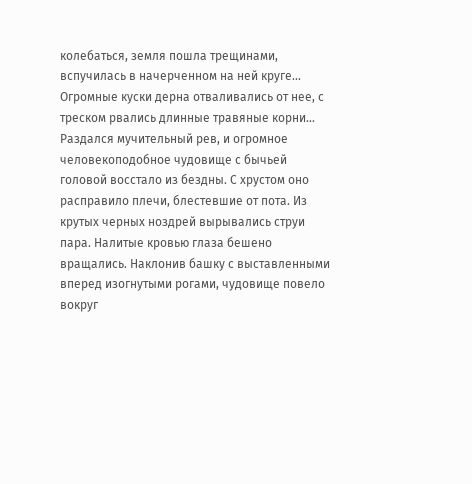колебаться, земля пошла трещинами, вспучилась в начерченном на ней круге... Огромные куски дерна отваливались от нее, с треском рвались длинные травяные корни... Раздался мучительный рев, и огромное человекоподобное чудовище с бычьей головой восстало из бездны. С хрустом оно расправило плечи, блестевшие от пота. Из крутых черных ноздрей вырывались струи пара. Налитые кровью глаза бешено вращались. Наклонив башку с выставленными вперед изогнутыми рогами, чудовище повело вокруг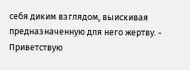себя диким взглядом, выискивая предназначенную для него жертву. - Приветствую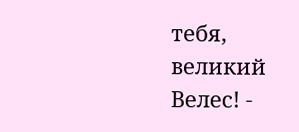тебя, великий Велес! -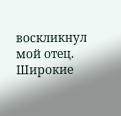воскликнул мой отец. Широкие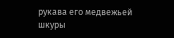рукава его медвежьей шкуры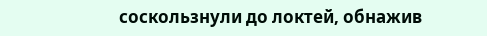соскользнули до локтей, обнажив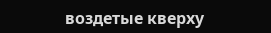воздетые кверху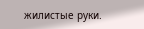жилистые руки.